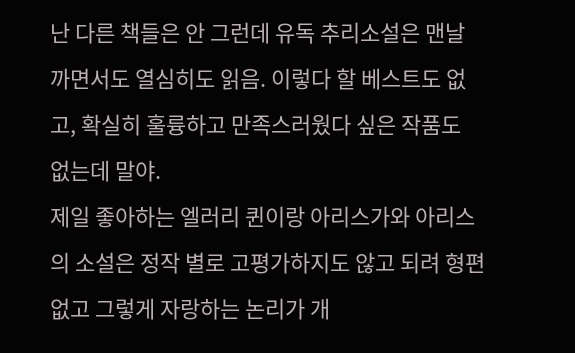난 다른 책들은 안 그런데 유독 추리소설은 맨날 까면서도 열심히도 읽음. 이렇다 할 베스트도 없고, 확실히 훌륭하고 만족스러웠다 싶은 작품도 없는데 말야.
제일 좋아하는 엘러리 퀸이랑 아리스가와 아리스의 소설은 정작 별로 고평가하지도 않고 되려 형편없고 그렇게 자랑하는 논리가 개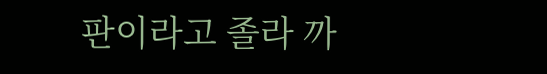판이라고 졸라 까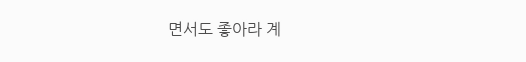면서도 좋아라 계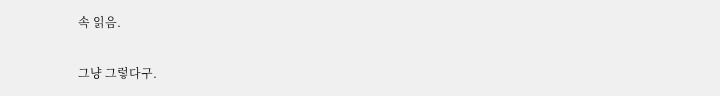속 읽음.

그냥 그렇다구.